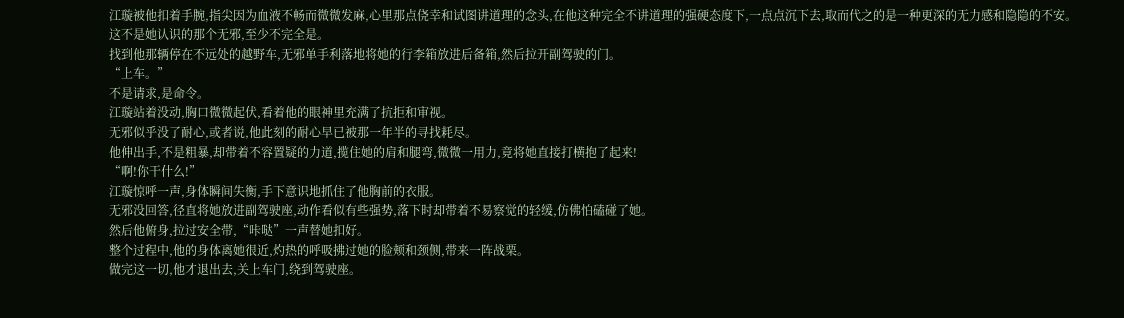江璇被他扣着手腕,指尖因为血液不畅而微微发麻,心里那点侥幸和试图讲道理的念头,在他这种完全不讲道理的强硬态度下,一点点沉下去,取而代之的是一种更深的无力感和隐隐的不安。
这不是她认识的那个无邪,至少不完全是。
找到他那辆停在不远处的越野车,无邪单手利落地将她的行李箱放进后备箱,然后拉开副驾驶的门。
“上车。”
不是请求,是命令。
江璇站着没动,胸口微微起伏,看着他的眼神里充满了抗拒和审视。
无邪似乎没了耐心,或者说,他此刻的耐心早已被那一年半的寻找耗尽。
他伸出手,不是粗暴,却带着不容置疑的力道,揽住她的肩和腿弯,微微一用力,竟将她直接打横抱了起来!
“啊!你干什么!”
江璇惊呼一声,身体瞬间失衡,手下意识地抓住了他胸前的衣服。
无邪没回答,径直将她放进副驾驶座,动作看似有些强势,落下时却带着不易察觉的轻缓,仿佛怕磕碰了她。
然后他俯身,拉过安全带,“咔哒”一声替她扣好。
整个过程中,他的身体离她很近,灼热的呼吸拂过她的脸颊和颈侧,带来一阵战栗。
做完这一切,他才退出去,关上车门,绕到驾驶座。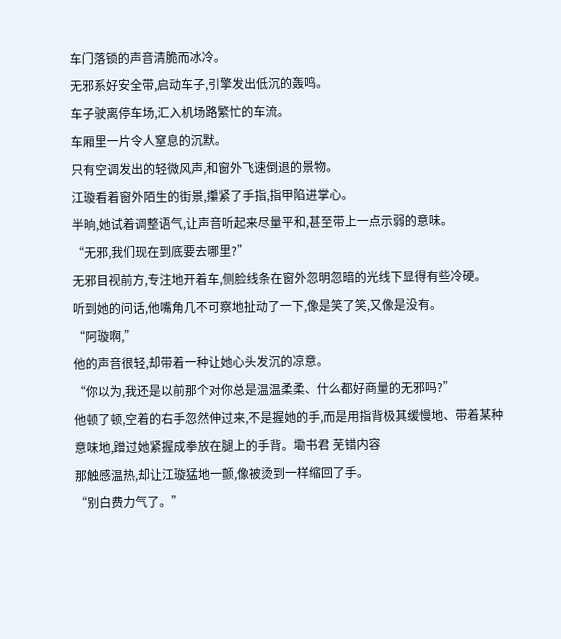车门落锁的声音清脆而冰冷。
无邪系好安全带,启动车子,引擎发出低沉的轰鸣。
车子驶离停车场,汇入机场路繁忙的车流。
车厢里一片令人窒息的沉默。
只有空调发出的轻微风声,和窗外飞速倒退的景物。
江璇看着窗外陌生的街景,攥紧了手指,指甲陷进掌心。
半晌,她试着调整语气,让声音听起来尽量平和,甚至带上一点示弱的意味。
“无邪,我们现在到底要去哪里?”
无邪目视前方,专注地开着车,侧脸线条在窗外忽明忽暗的光线下显得有些冷硬。
听到她的问话,他嘴角几不可察地扯动了一下,像是笑了笑,又像是没有。
“阿璇啊,”
他的声音很轻,却带着一种让她心头发沉的凉意。
“你以为,我还是以前那个对你总是温温柔柔、什么都好商量的无邪吗?”
他顿了顿,空着的右手忽然伸过来,不是握她的手,而是用指背极其缓慢地、带着某种意味地,蹭过她紧握成拳放在腿上的手背。墈书君 芜错内容
那触感温热,却让江璇猛地一颤,像被烫到一样缩回了手。
“别白费力气了。”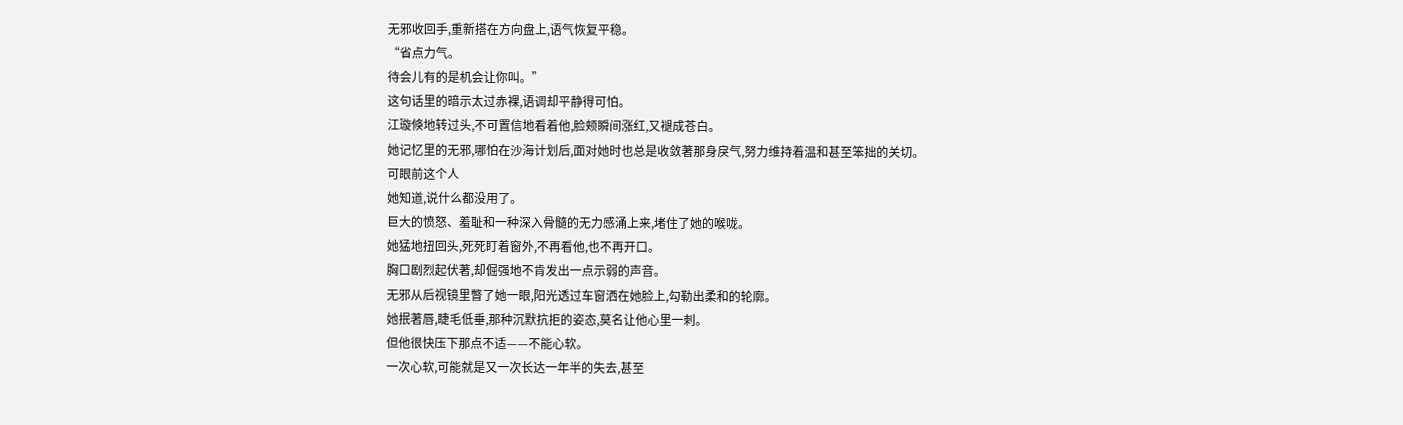无邪收回手,重新搭在方向盘上,语气恢复平稳。
“省点力气。
待会儿有的是机会让你叫。”
这句话里的暗示太过赤裸,语调却平静得可怕。
江璇倏地转过头,不可置信地看着他,脸颊瞬间涨红,又褪成苍白。
她记忆里的无邪,哪怕在沙海计划后,面对她时也总是收敛著那身戾气,努力维持着温和甚至笨拙的关切。
可眼前这个人
她知道,说什么都没用了。
巨大的愤怒、羞耻和一种深入骨髓的无力感涌上来,堵住了她的喉咙。
她猛地扭回头,死死盯着窗外,不再看他,也不再开口。
胸口剧烈起伏著,却倔强地不肯发出一点示弱的声音。
无邪从后视镜里瞥了她一眼,阳光透过车窗洒在她脸上,勾勒出柔和的轮廓。
她抿著唇,睫毛低垂,那种沉默抗拒的姿态,莫名让他心里一刺。
但他很快压下那点不适——不能心软。
一次心软,可能就是又一次长达一年半的失去,甚至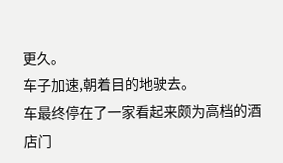更久。
车子加速,朝着目的地驶去。
车最终停在了一家看起来颇为高档的酒店门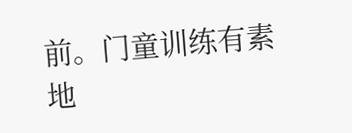前。门童训练有素地